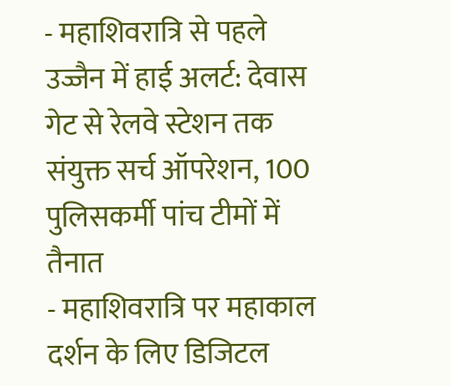- महाशिवरात्रि से पहले उज्जैन में हाई अलर्ट: देवास गेट से रेलवे स्टेशन तक संयुक्त सर्च ऑपरेशन, 100 पुलिसकर्मी पांच टीमों में तैनात
- महाशिवरात्रि पर महाकाल दर्शन के लिए डिजिटल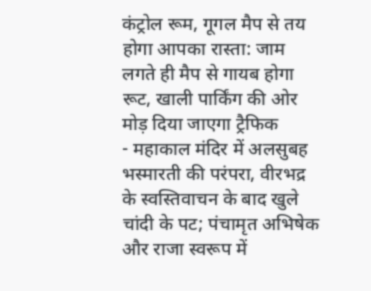कंट्रोल रूम, गूगल मैप से तय होगा आपका रास्ता: जाम लगते ही मैप से गायब होगा रूट, खाली पार्किंग की ओर मोड़ दिया जाएगा ट्रैफिक
- महाकाल मंदिर में अलसुबह भस्मारती की परंपरा, वीरभद्र के स्वस्तिवाचन के बाद खुले चांदी के पट; पंचामृत अभिषेक और राजा स्वरूप में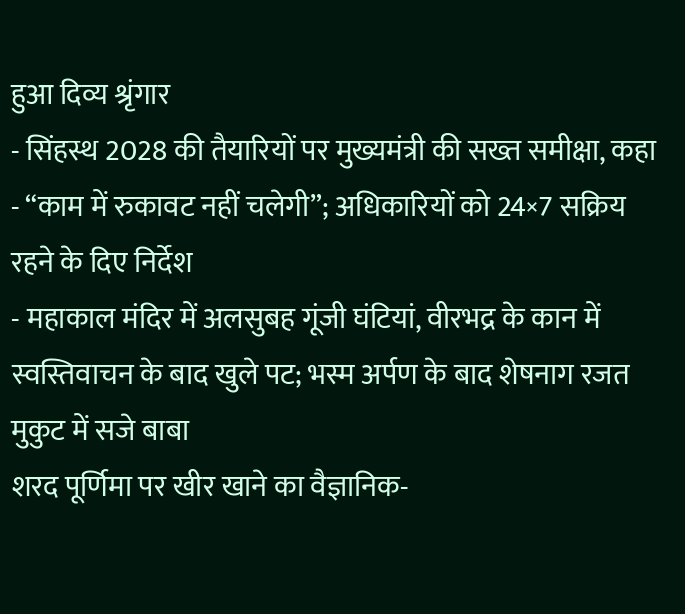हुआ दिव्य श्रृंगार
- सिंहस्थ 2028 की तैयारियों पर मुख्यमंत्री की सख्त समीक्षा, कहा - “काम में रुकावट नहीं चलेगी”; अधिकारियों को 24×7 सक्रिय रहने के दिए निर्देश
- महाकाल मंदिर में अलसुबह गूंजी घंटियां, वीरभद्र के कान में स्वस्तिवाचन के बाद खुले पट; भस्म अर्पण के बाद शेषनाग रजत मुकुट में सजे बाबा
शरद पूर्णिमा पर खीर खाने का वैज्ञानिक-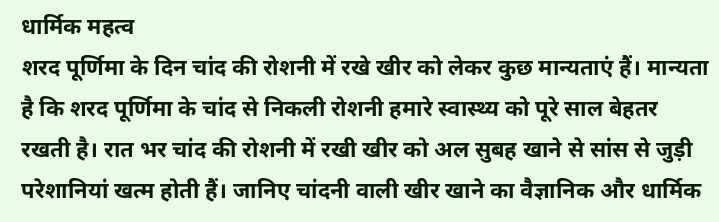धार्मिक महत्व
शरद पूर्णिमा के दिन चांद की रोशनी में रखे खीर को लेकर कुछ मान्यताएं हैं। मान्यता है कि शरद पूर्णिमा के चांद से निकली रोशनी हमारे स्वास्थ्य को पूरे साल बेहतर रखती है। रात भर चांद की रोशनी में रखी खीर को अल सुबह खाने से सांस से जुड़ी परेशानियां खत्म होती हैं। जानिए चांदनी वाली खीर खाने का वैज्ञानिक और धार्मिक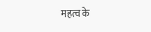महत्व के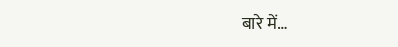बारे में…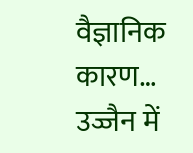वैज्ञानिक कारण… उज्जैन में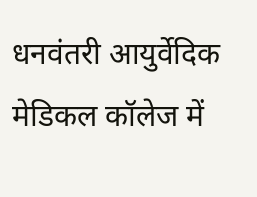धनवंतरी आयुर्वेदिक मेडिकल कॉलेज में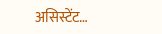असिस्टेंट…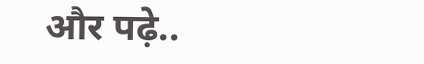और पढ़े..